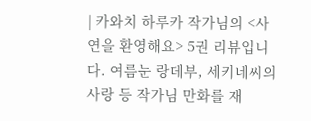| 카와치 하루카 작가님의 <사연을 환영해요> 5권 리뷰입니다. 여름눈 랑데부, 세키네씨의 사랑 등 작가님 만화를 재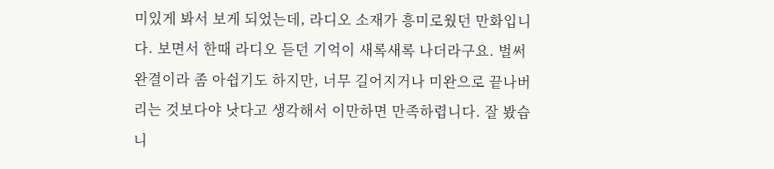미있게 봐서 보게 되었는데, 라디오 소재가 흥미로웠던 만화입니다. 보면서 한때 라디오 듣던 기억이 새록새록 나더라구요. 벌써 완결이라 좀 아쉽기도 하지만, 너무 길어지거나 미완으로 끝나버리는 것보다야 낫다고 생각해서 이만하면 만족하렵니다. 잘 봤습니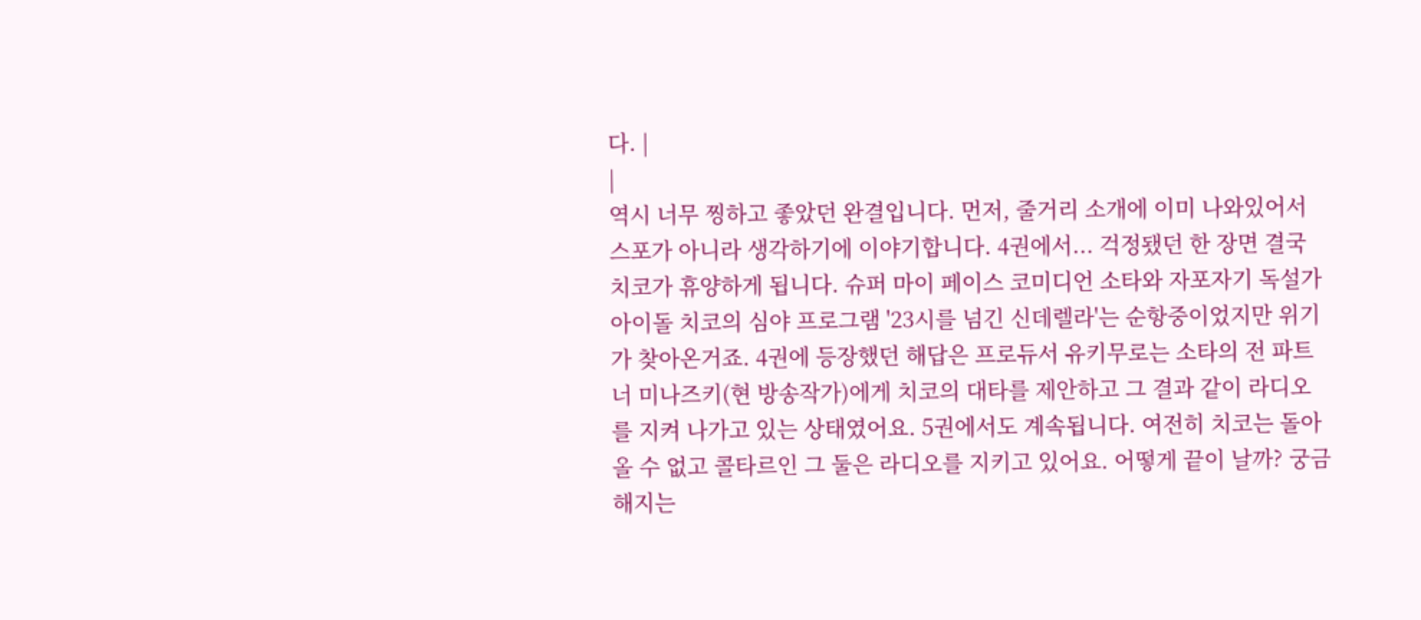다. |
|
역시 너무 찡하고 좋았던 완결입니다. 먼저, 줄거리 소개에 이미 나와있어서 스포가 아니라 생각하기에 이야기합니다. 4권에서... 걱정됐던 한 장면 결국 치코가 휴양하게 됩니다. 슈퍼 마이 페이스 코미디언 소타와 자포자기 독설가 아이돌 치코의 심야 프로그램 '23시를 넘긴 신데렐라'는 순항중이었지만 위기가 찾아온거죠. 4권에 등장했던 해답은 프로듀서 유키무로는 소타의 전 파트너 미나즈키(현 방송작가)에게 치코의 대타를 제안하고 그 결과 같이 라디오를 지켜 나가고 있는 상태였어요. 5권에서도 계속됩니다. 여전히 치코는 돌아올 수 없고 콜타르인 그 둘은 라디오를 지키고 있어요. 어떻게 끝이 날까? 궁금해지는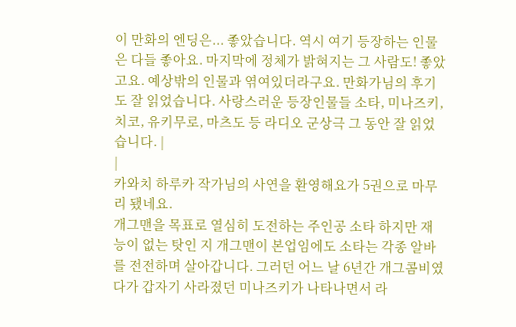이 만화의 엔딩은... 좋았습니다. 역시 여기 등장하는 인물은 다들 좋아요. 마지막에 정체가 밝혀지는 그 사람도! 좋았고요. 예상밖의 인물과 엮여있더라구요. 만화가님의 후기도 잘 읽었습니다. 사랑스러운 등장인물들 소타, 미나즈키, 치코, 유키무로, 마츠도 등 라디오 군상극 그 동안 잘 읽었습니다. |
|
카와치 하루카 작가님의 사연을 환영해요가 5권으로 마무리 됐네요.
개그맨을 목표로 열심히 도전하는 주인공 소타 하지만 재능이 없는 탓인 지 개그맨이 본업임에도 소타는 각종 알바를 전전하며 살아갑니다. 그러던 어느 날 6년간 개그콤비였다가 갑자기 사라졌던 미나즈키가 나타나면서 라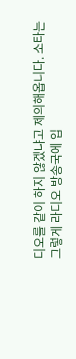디오를 같이 하지 않겠냐고 제의해옵니다. 소타는 그렇게 라디오 방송국에 입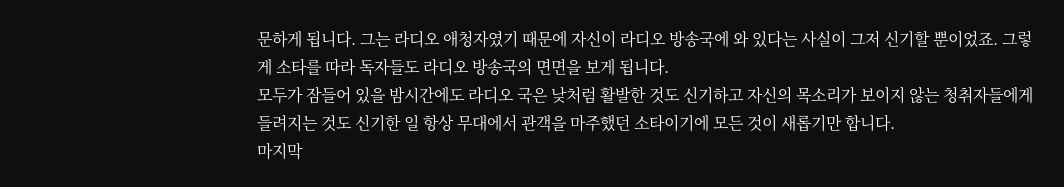문하게 됩니다. 그는 라디오 애청자였기 때문에 자신이 라디오 방송국에 와 있다는 사실이 그저 신기할 뿐이었죠. 그렇게 소타를 따라 독자들도 라디오 방송국의 면면을 보게 됩니다.
모두가 잠들어 있을 밤시간에도 라디오 국은 낮처럼 활발한 것도 신기하고 자신의 목소리가 보이지 않는 청취자들에게 들려지는 것도 신기한 일 항상 무대에서 관객을 마주했던 소타이기에 모든 것이 새롭기만 합니다.
마지막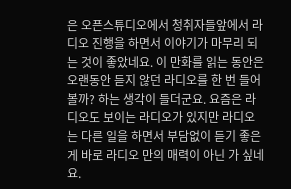은 오픈스튜디오에서 청취자들앞에서 라디오 진행을 하면서 이야기가 마무리 되는 것이 좋았네요. 이 만화를 읽는 동안은 오랜동안 듣지 않던 라디오를 한 번 들어볼까? 하는 생각이 들더군요. 요즘은 라디오도 보이는 라디오가 있지만 라디오는 다른 일을 하면서 부담없이 듣기 좋은 게 바로 라디오 만의 매력이 아닌 가 싶네요.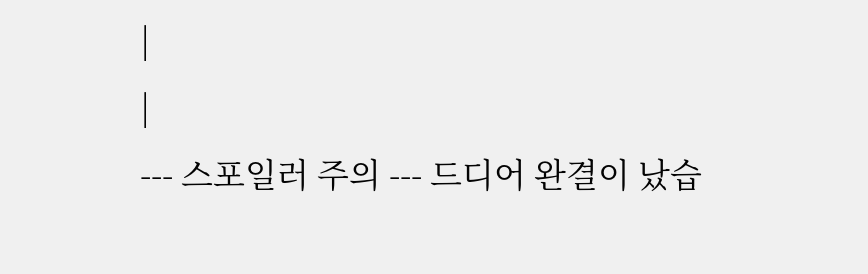|
|
--- 스포일러 주의 --- 드디어 완결이 났습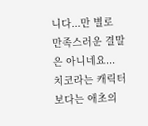니다...만 별로 만족스러운 결말은 아니네요... 치코라는 캐릭터보다는 애초의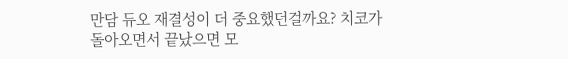만담 듀오 재결성이 더 중요했던걸까요? 치코가 돌아오면서 끝났으면 모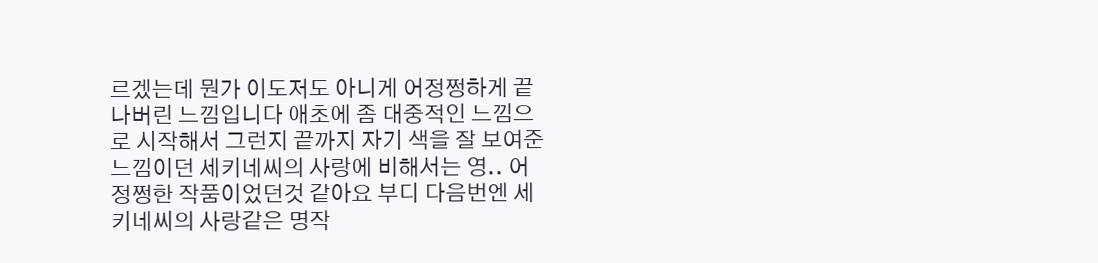르겠는데 뭔가 이도저도 아니게 어정쩡하게 끝나버린 느낌입니다 애초에 좀 대중적인 느낌으로 시작해서 그런지 끝까지 자기 색을 잘 보여준 느낌이던 세키네씨의 사랑에 비해서는 영.. 어정쩡한 작품이었던것 같아요 부디 다음번엔 세키네씨의 사랑같은 명작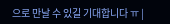으로 만날 수 있길 기대합니다 ㅠ |